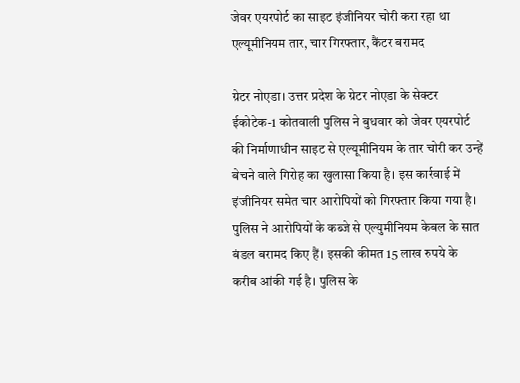जेवर एयरपोर्ट का साइट इंजीनियर चोरी करा रहा था एल्यूमीनियम तार, चार गिरफ्तार, कैंटर बरामद

ग्रेटर नोएडा। उत्तर प्रदेश के ग्रेटर नोएडा के सेक्टर ईकोटेक-1 कोतवाली पुलिस ने बुधवार को जेवर एयरपोर्ट की निर्माणाधीन साइट से एल्यूमीनियम के तार चोरी कर उन्हें बेचने वाले गिरोह का खुलासा किया है। इस कार्रवाई में इंजीनियर समेत चार आरोपियों को गिरफ्तार किया गया है। पुलिस ने आरोपियों के कब्जे से एल्युमीनियम केबल के सात बंडल बरामद किए हैं। इसकी कीमत 15 लाख रुपये के करीब आंकी गई है। पुलिस के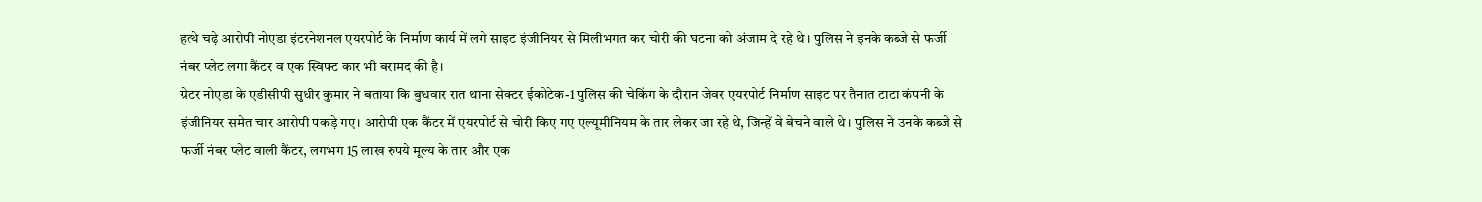हत्थे चढ़े आरोपी नोएडा इंटरनेशनल एयरपोर्ट के निर्माण कार्य में लगे साइट इंजीनियर से मिलीभगत कर चोरी की घटना को अंजाम दे रहे थे। पुलिस ने इनके कब्जे से फर्जी नंबर प्लेट लगा कैंटर व एक स्विफ्ट कार भी बरामद की है।
ग्रेटर नोएडा के एडीसीपी सुधीर कुमार ने बताया कि बुधवार रात थाना सेक्टर ईकोटेक-1 पुलिस की चेकिंग के दौरान जेवर एयरपोर्ट निर्माण साइट पर तैनात टाटा कंपनी के इंजीनियर समेत चार आरोपी पकड़े गए। आरोपी एक कैंटर में एयरपोर्ट से चोरी किए गए एल्यूमीनियम के तार लेकर जा रहे थे, जिन्हें वे बेचने वाले थे। पुलिस ने उनके कब्जे से फर्जी नंबर प्लेट वाली कैंटर, लगभग 15 लाख रुपये मूल्य के तार और एक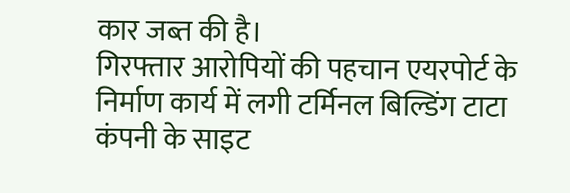कार जब्त की है।
गिरफ्तार आरोपियों की पहचान एयरपोर्ट के निर्माण कार्य में लगी टर्मिनल बिल्डिंग टाटा कंपनी के साइट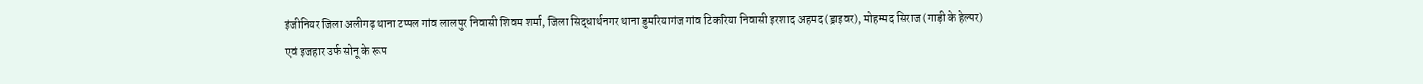इंजीनियर जिला अलीगढ़ थाना टप्पल गांव लालपुर निवासी शिवम शर्मा, जिला सिद्धार्थनगर थाना डुमरियागंज गांव टिकरिया निवासी इरशाद अहमद (ड्राइवर), मोहम्मद सिराज (गाड़ी के हेल्पर) एवं इजहार उर्फ सोनू के रूप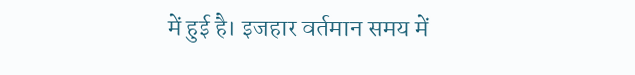में हुई है। इजहार वर्तमान समय में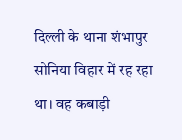दिल्ली के थाना शंभापुर सोनिया विहार में रह रहा था। वह कबाड़ी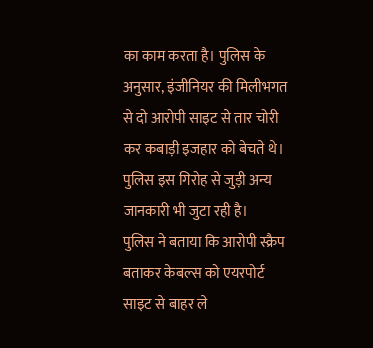का काम करता है। पुलिस के अनुसार, इंजीनियर की मिलीभगत से दो आरोपी साइट से तार चोरी कर कबाड़ी इजहार को बेचते थे। पुलिस इस गिरोह से जुड़ी अन्य जानकारी भी जुटा रही है।
पुलिस ने बताया कि आरोपी स्क्रैप बताकर केबल्स को एयरपोर्ट साइट से बाहर ले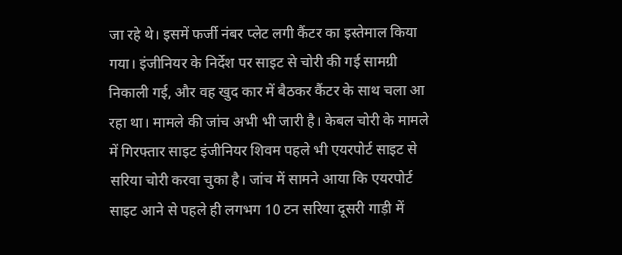जा रहे थे। इसमें फर्जी नंबर प्लेट लगी कैंटर का इस्तेमाल किया गया। इंजीनियर के निर्देश पर साइट से चोरी की गई सामग्री निकाली गई, और वह खुद कार में बैठकर कैंटर के साथ चला आ रहा था। मामले की जांच अभी भी जारी है। केबल चोरी के मामले में गिरफ्तार साइट इंजीनियर शिवम पहले भी एयरपोर्ट साइट से सरिया चोरी करवा चुका है। जांच में सामने आया कि एयरपोर्ट साइट आने से पहले ही लगभग 10 टन सरिया दूसरी गाड़ी में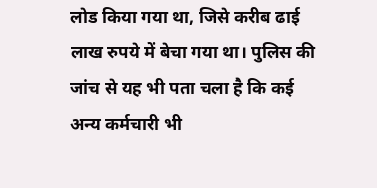लोड किया गया था, जिसे करीब ढाई लाख रुपये में बेचा गया था। पुलिस की जांच से यह भी पता चला है कि कई अन्य कर्मचारी भी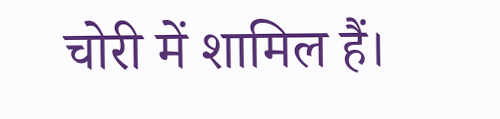चोरी में शामिल हैं।